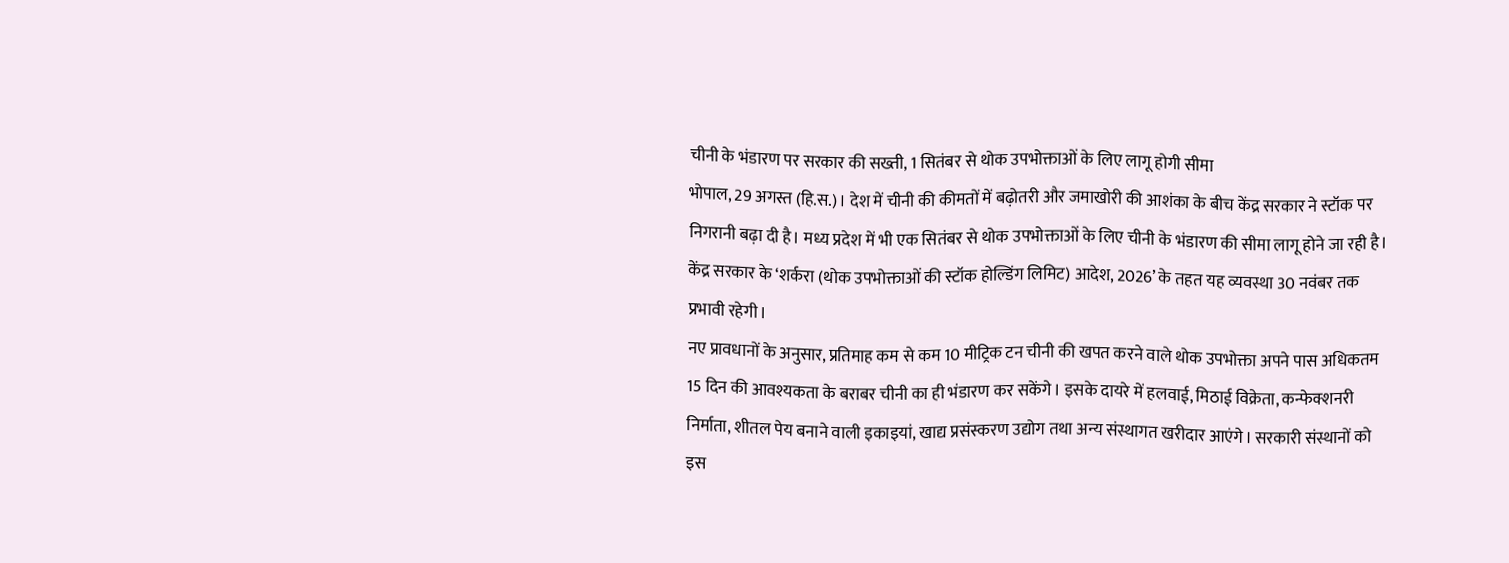चीनी के भंडारण पर सरकार की सख्ती, 1 सितंबर से थोक उपभोक्ताओं के लिए लागू होगी सीमा
भोपाल, 29 अगस्त (हि.स.)। देश में चीनी की कीमतों में बढ़ोतरी और जमाखोरी की आशंका के बीच केंद्र सरकार ने स्टॉक पर निगरानी बढ़ा दी है। मध्य प्रदेश में भी एक सितंबर से थोक उपभोक्ताओं के लिए चीनी के भंडारण की सीमा लागू होने जा रही है। केंद्र सरकार के ‘शर्करा (थोक उपभोक्ताओं की स्टॉक होल्डिंग लिमिट) आदेश, 2026’ के तहत यह व्यवस्था 30 नवंबर तक प्रभावी रहेगी।
नए प्रावधानों के अनुसार, प्रतिमाह कम से कम 10 मीट्रिक टन चीनी की खपत करने वाले थोक उपभोक्ता अपने पास अधिकतम 15 दिन की आवश्यकता के बराबर चीनी का ही भंडारण कर सकेंगे। इसके दायरे में हलवाई, मिठाई विक्रेता, कन्फेक्शनरी निर्माता, शीतल पेय बनाने वाली इकाइयां, खाद्य प्रसंस्करण उद्योग तथा अन्य संस्थागत खरीदार आएंगे। सरकारी संस्थानों को इस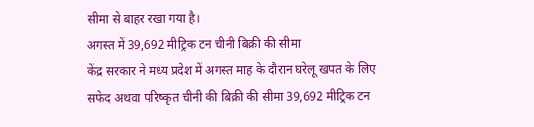सीमा से बाहर रखा गया है।
अगस्त में 39,692 मीट्रिक टन चीनी बिक्री की सीमा
केंद्र सरकार ने मध्य प्रदेश में अगस्त माह के दौरान घरेलू खपत के लिए सफेद अथवा परिष्कृत चीनी की बिक्री की सीमा 39,692 मीट्रिक टन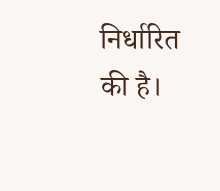निर्धारित की है।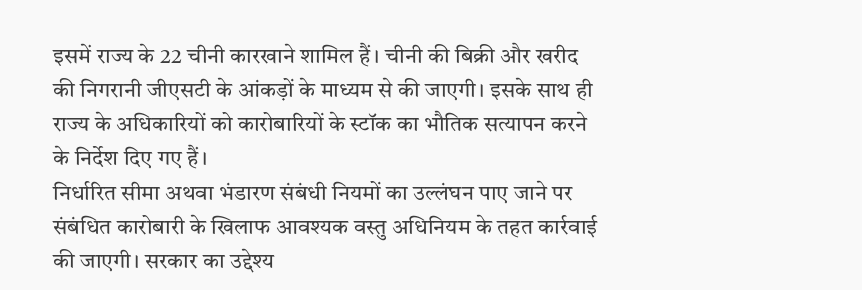इसमें राज्य के 22 चीनी कारखाने शामिल हैं। चीनी की बिक्री और खरीद की निगरानी जीएसटी के आंकड़ों के माध्यम से की जाएगी। इसके साथ ही राज्य के अधिकारियों को कारोबारियों के स्टॉक का भौतिक सत्यापन करने के निर्देश दिए गए हैं।
निर्धारित सीमा अथवा भंडारण संबंधी नियमों का उल्लंघन पाए जाने पर संबंधित कारोबारी के खिलाफ आवश्यक वस्तु अधिनियम के तहत कार्रवाई की जाएगी। सरकार का उद्देश्य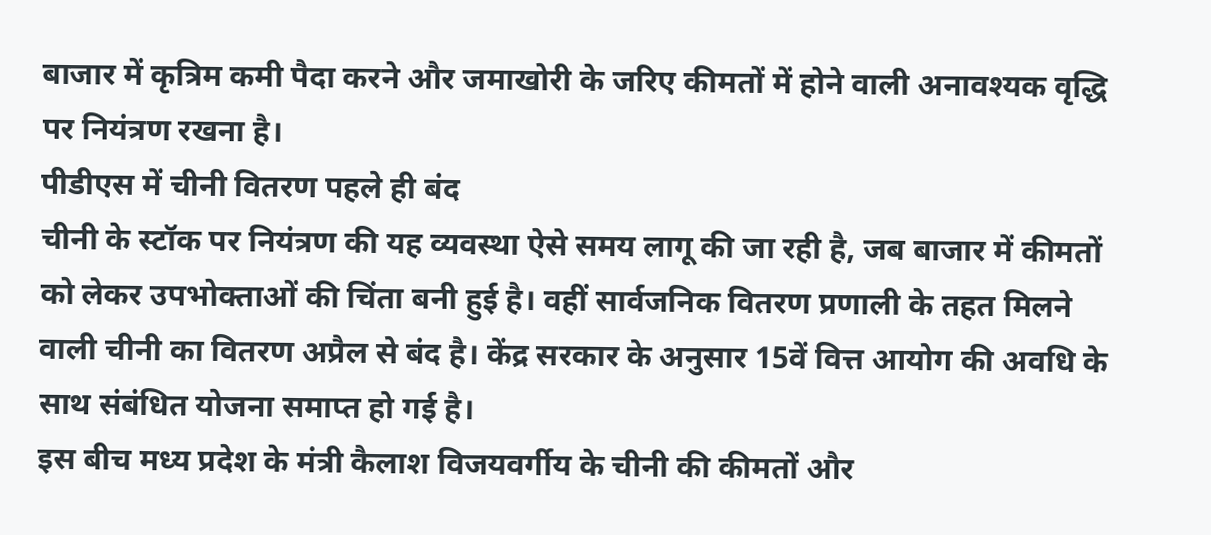बाजार में कृत्रिम कमी पैदा करने और जमाखोरी के जरिए कीमतों में होने वाली अनावश्यक वृद्धि पर नियंत्रण रखना है।
पीडीएस में चीनी वितरण पहले ही बंद
चीनी के स्टॉक पर नियंत्रण की यह व्यवस्था ऐसे समय लागू की जा रही है, जब बाजार में कीमतों को लेकर उपभोक्ताओं की चिंता बनी हुई है। वहीं सार्वजनिक वितरण प्रणाली के तहत मिलने वाली चीनी का वितरण अप्रैल से बंद है। केंद्र सरकार के अनुसार 15वें वित्त आयोग की अवधि के साथ संबंधित योजना समाप्त हो गई है।
इस बीच मध्य प्रदेश के मंत्री कैलाश विजयवर्गीय के चीनी की कीमतों और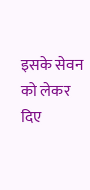इसके सेवन को लेकर दिए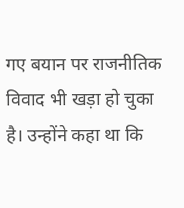गए बयान पर राजनीतिक विवाद भी खड़ा हो चुका है। उन्होंने कहा था कि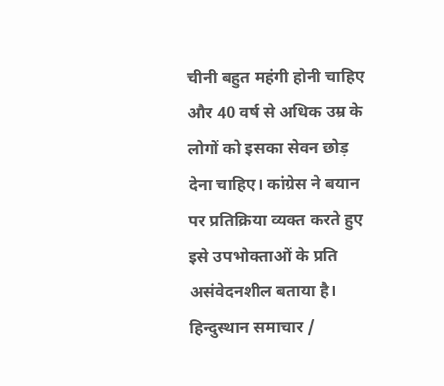चीनी बहुत महंगी होनी चाहिए और 40 वर्ष से अधिक उम्र के लोगों को इसका सेवन छोड़ देना चाहिए। कांग्रेस ने बयान पर प्रतिक्रिया व्यक्त करते हुए इसे उपभोक्ताओं के प्रति असंवेदनशील बताया है।
हिन्दुस्थान समाचार /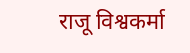राजू विश्वकर्मा